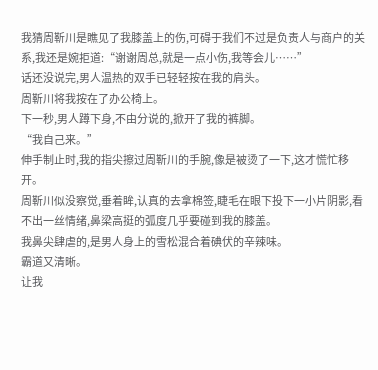我猜周靳川是瞧见了我膝盖上的伤,可碍于我们不过是负责人与商户的关系,我还是婉拒道:“谢谢周总,就是一点小伤,我等会儿……”
话还没说完,男人温热的双手已轻轻按在我的肩头。
周靳川将我按在了办公椅上。
下一秒,男人蹲下身,不由分说的,掀开了我的裤脚。
“我自己来。”
伸手制止时,我的指尖擦过周靳川的手腕,像是被烫了一下,这才慌忙移开。
周靳川似没察觉,垂着眸,认真的去拿棉签,睫毛在眼下投下一小片阴影,看不出一丝情绪,鼻梁高挺的弧度几乎要碰到我的膝盖。
我鼻尖肆虐的,是男人身上的雪松混合着碘伏的辛辣味。
霸道又清晰。
让我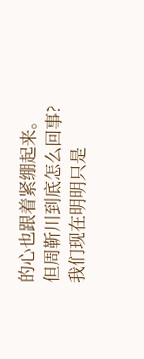的心也跟着紧绷起来。
但周靳川到底怎么回事?
我们现在明明只是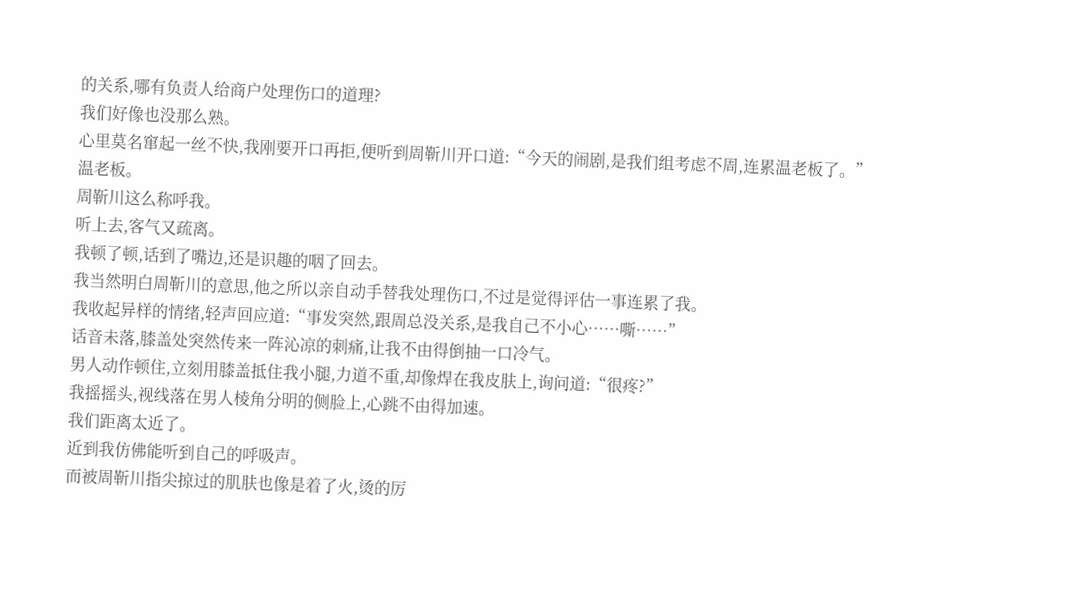的关系,哪有负责人给商户处理伤口的道理?
我们好像也没那么熟。
心里莫名窜起一丝不快,我刚要开口再拒,便听到周靳川开口道:“今天的闹剧,是我们组考虑不周,连累温老板了。”
温老板。
周靳川这么称呼我。
听上去,客气又疏离。
我顿了顿,话到了嘴边,还是识趣的咽了回去。
我当然明白周靳川的意思,他之所以亲自动手替我处理伤口,不过是觉得评估一事连累了我。
我收起异样的情绪,轻声回应道:“事发突然,跟周总没关系,是我自己不小心……嘶……”
话音未落,膝盖处突然传来一阵沁凉的刺痛,让我不由得倒抽一口冷气。
男人动作顿住,立刻用膝盖抵住我小腿,力道不重,却像焊在我皮肤上,询问道:“很疼?”
我摇摇头,视线落在男人棱角分明的侧脸上,心跳不由得加速。
我们距离太近了。
近到我仿佛能听到自己的呼吸声。
而被周靳川指尖掠过的肌肤也像是着了火,烫的厉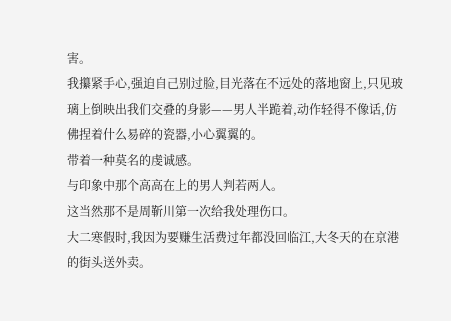害。
我攥紧手心,强迫自己别过脸,目光落在不远处的落地窗上,只见玻璃上倒映出我们交叠的身影——男人半跪着,动作轻得不像话,仿佛捏着什么易碎的瓷器,小心翼翼的。
带着一种莫名的虔诚感。
与印象中那个高高在上的男人判若两人。
这当然那不是周靳川第一次给我处理伤口。
大二寒假时,我因为要赚生活费过年都没回临江,大冬天的在京港的街头送外卖。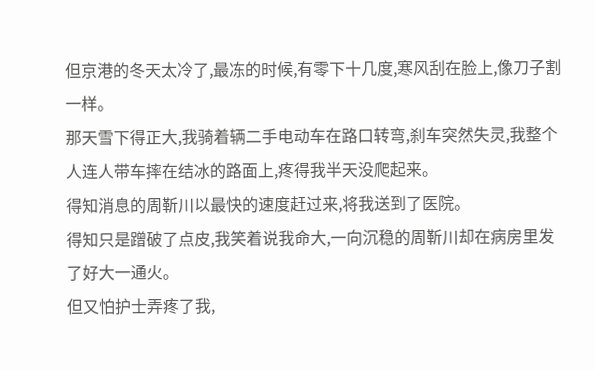但京港的冬天太冷了,最冻的时候,有零下十几度,寒风刮在脸上,像刀子割一样。
那天雪下得正大,我骑着辆二手电动车在路口转弯,刹车突然失灵,我整个人连人带车摔在结冰的路面上,疼得我半天没爬起来。
得知消息的周靳川以最快的速度赶过来,将我送到了医院。
得知只是蹭破了点皮,我笑着说我命大,一向沉稳的周靳川却在病房里发了好大一通火。
但又怕护士弄疼了我,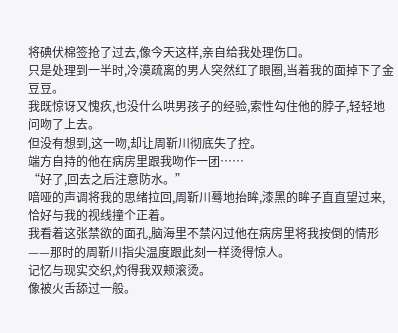将碘伏棉签抢了过去,像今天这样,亲自给我处理伤口。
只是处理到一半时,冷漠疏离的男人突然红了眼圈,当着我的面掉下了金豆豆。
我既惊讶又愧疚,也没什么哄男孩子的经验,索性勾住他的脖子,轻轻地问吻了上去。
但没有想到,这一吻,却让周靳川彻底失了控。
端方自持的他在病房里跟我吻作一团……
“好了,回去之后注意防水。”
喑哑的声调将我的思绪拉回,周靳川蓦地抬眸,漆黑的眸子直直望过来,恰好与我的视线撞个正着。
我看着这张禁欲的面孔,脑海里不禁闪过他在病房里将我按倒的情形——那时的周靳川指尖温度跟此刻一样烫得惊人。
记忆与现实交织,灼得我双颊滚烫。
像被火舌舔过一般。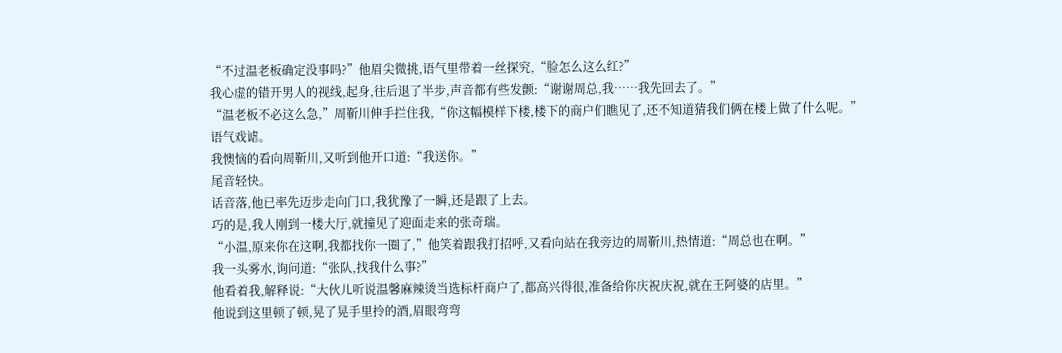“不过温老板确定没事吗?”他眉尖微挑,语气里带着一丝探究,“脸怎么这么红?”
我心虚的错开男人的视线,起身,往后退了半步,声音都有些发颤:“谢谢周总,我……我先回去了。”
“温老板不必这么急,”周靳川伸手拦住我,“你这幅模样下楼,楼下的商户们瞧见了,还不知道猜我们俩在楼上做了什么呢。”
语气戏谑。
我懊恼的看向周靳川,又听到他开口道:“我送你。”
尾音轻快。
话音落,他已率先迈步走向门口,我犹豫了一瞬,还是跟了上去。
巧的是,我人刚到一楼大厅,就撞见了迎面走来的张奇瑞。
“小温,原来你在这啊,我都找你一圈了,”他笑着跟我打招呼,又看向站在我旁边的周靳川,热情道:“周总也在啊。”
我一头雾水,询问道:“张队,找我什么事?”
他看着我,解释说:“大伙儿听说温馨麻辣烫当选标杆商户了,都高兴得很,准备给你庆祝庆祝,就在王阿婆的店里。”
他说到这里顿了顿,晃了晃手里拎的酒,眉眼弯弯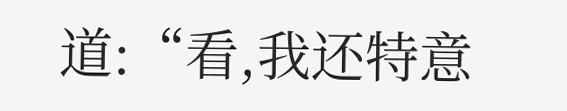道:“看,我还特意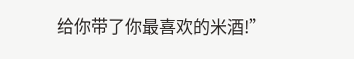给你带了你最喜欢的米酒!”